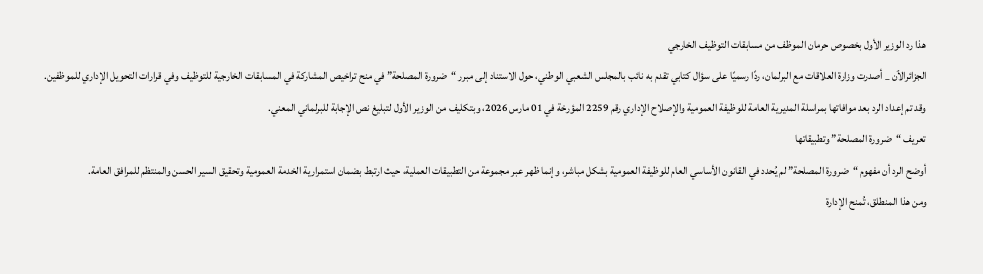هذا رد الوزير الأول بخصوص حرمان الموظف من مسابقات التوظيف الخارجي
الجزائرالٱن _ أصدرت وزارة العلاقات مع البرلمان، ردًا رسميًا على سؤال كتابي تقدم به نائب بالمجلس الشعبي الوطني، حول الاستناد إلى مبرر “ضرورة المصلحة” في منح تراخيص المشاركة في المسابقات الخارجية للتوظيف وفي قرارات التحويل الإداري للموظفين.
وقد تم إعداد الرد بعد موافاتها بمراسلة المديرية العامة للوظيفة العمومية والإصلاح الإداري رقم 2259 المؤرخة في 01 مارس 2026، وبتكليف من الوزير الأول لتبليغ نص الإجابة للبرلماني المعني.
تعريف “ضرورة المصلحة” وتطبيقاتها
أوضح الرد أن مفهوم “ضرورة المصلحة” لم يُحدد في القانون الأساسي العام للوظيفة العمومية بشكل مباشر، وإنما ظهر عبر مجموعة من التطبيقات العملية، حيث ارتبط بضمان استمرارية الخدمة العمومية وتحقيق السير الحسن والمنتظم للمرافق العامة.
ومن هذا المنطلق، تُمنح الإدارة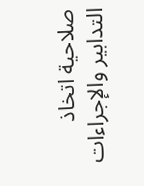صلاحية اتخاذ التدابير والإجراءات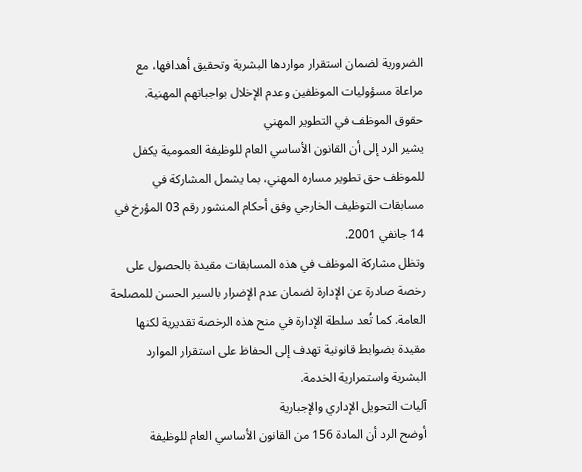الضرورية لضمان استقرار مواردها البشرية وتحقيق أهدافها، مع مراعاة مسؤوليات الموظفين وعدم الإخلال بواجباتهم المهنية.
حقوق الموظف في التطوير المهني
يشير الرد إلى أن القانون الأساسي العام للوظيفة العمومية يكفل للموظف حق تطوير مساره المهني، بما يشمل المشاركة في مسابقات التوظيف الخارجي وفق أحكام المنشور رقم 03 المؤرخ في 14 جانفي 2001.
وتظل مشاركة الموظف في هذه المسابقات مقيدة بالحصول على رخصة صادرة عن الإدارة لضمان عدم الإضرار بالسير الحسن للمصلحة العامة. كما تُعد سلطة الإدارة في منح هذه الرخصة تقديرية لكنها مقيدة بضوابط قانونية تهدف إلى الحفاظ على استقرار الموارد البشرية واستمرارية الخدمة.
آليات التحويل الإداري والإجبارية
أوضح الرد أن المادة 156 من القانون الأساسي العام للوظيفة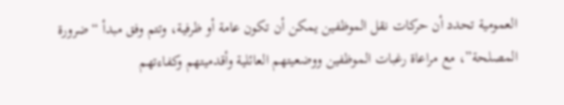العمومية تحدد أن حركات نقل الموظفين يمكن أن تكون عامة أو ظرفية، وتتم وفق مبدأ “ضرورة المصلحة”، مع مراعاة رغبات الموظفين ووضعيتهم العائلية وأقدميتهم وكفاءتهم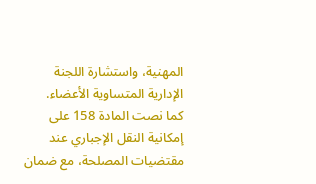المهنية، واستشارة اللجنة الإدارية المتساوية الأعضاء.
كما نصت المادة 158 على إمكانية النقل الإجباري عند مقتضيات المصلحة، مع ضمان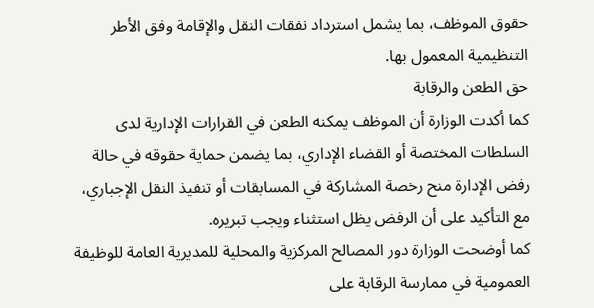حقوق الموظف، بما يشمل استرداد نفقات النقل والإقامة وفق الأطر التنظيمية المعمول بها.
حق الطعن والرقابة
كما أكدت الوزارة أن الموظف يمكنه الطعن في القرارات الإدارية لدى السلطات المختصة أو القضاء الإداري، بما يضمن حماية حقوقه في حالة رفض الإدارة منح رخصة المشاركة في المسابقات أو تنفيذ النقل الإجباري، مع التأكيد على أن الرفض يظل استثناء ويجب تبريره.
كما أوضحت الوزارة دور المصالح المركزية والمحلية للمديرية العامة للوظيفة العمومية في ممارسة الرقابة على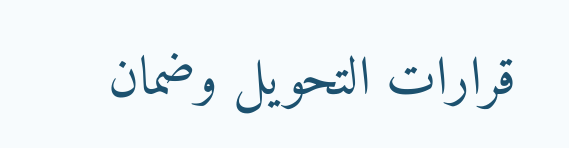قرارات التحويل وضمان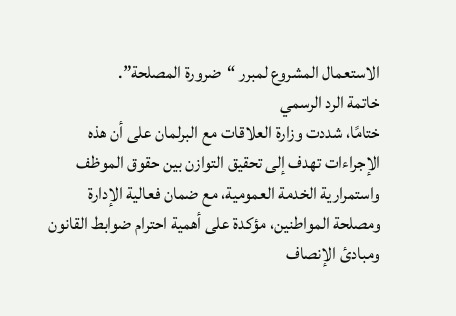الاستعمال المشروع لمبرر “ضرورة المصلحة”.
خاتمة الرد الرسمي
ختامًا، شددت وزارة العلاقات مع البرلمان على أن هذه الإجراءات تهدف إلى تحقيق التوازن بين حقوق الموظف واستمرارية الخدمة العمومية، مع ضمان فعالية الإدارة ومصلحة المواطنين، مؤكدة على أهمية احترام ضوابط القانون ومبادئ الإنصاف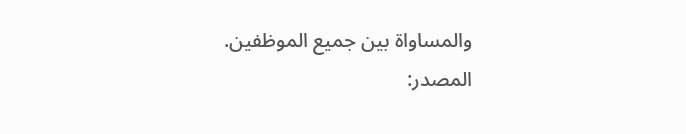والمساواة بين جميع الموظفين.
المصدر: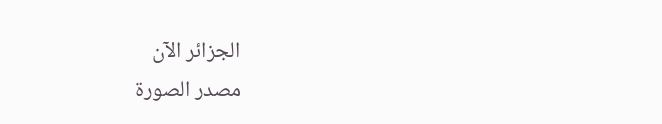الجزائر الآن
مصدر الصورة